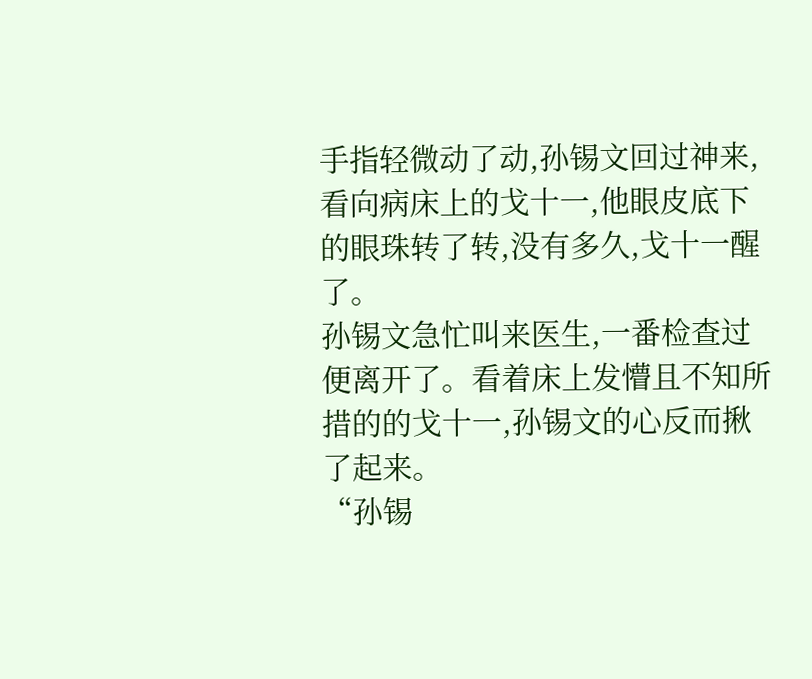手指轻微动了动,孙锡文回过神来,看向病床上的戈十一,他眼皮底下的眼珠转了转,没有多久,戈十一醒了。
孙锡文急忙叫来医生,一番检查过便离开了。看着床上发懵且不知所措的的戈十一,孙锡文的心反而揪了起来。
“孙锡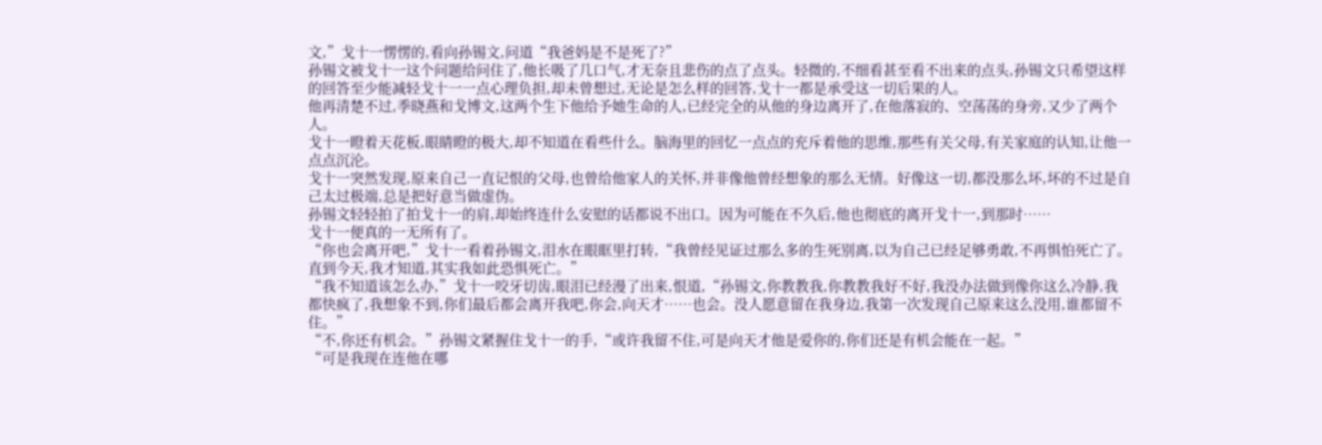文,”戈十一愣愣的,看向孙锡文,问道“我爸妈是不是死了?”
孙锡文被戈十一这个问题给问住了,他长吸了几口气,才无奈且悲伤的点了点头。轻微的,不细看甚至看不出来的点头,孙锡文只希望这样的回答至少能减轻戈十一一点心理负担,却未曾想过,无论是怎么样的回答,戈十一都是承受这一切后果的人。
他再清楚不过,季晓燕和戈博文,这两个生下他给予她生命的人,已经完全的从他的身边离开了,在他落寂的、空荡荡的身旁,又少了两个人。
戈十一瞪着天花板,眼睛瞪的极大,却不知道在看些什么。脑海里的回忆一点点的充斥着他的思维,那些有关父母,有关家庭的认知,让他一点点沉沦。
戈十一突然发现,原来自己一直记恨的父母,也曾给他家人的关怀,并非像他曾经想象的那么无情。好像这一切,都没那么坏,坏的不过是自己太过极端,总是把好意当做虚伪。
孙锡文轻轻拍了拍戈十一的肩,却始终连什么安慰的话都说不出口。因为可能在不久后,他也彻底的离开戈十一,到那时……
戈十一便真的一无所有了。
“你也会离开吧,”戈十一看着孙锡文,泪水在眼眶里打转,“我曾经见证过那么多的生死别离,以为自己已经足够勇敢,不再惧怕死亡了。直到今天,我才知道,其实我如此恐惧死亡。”
“我不知道该怎么办,”戈十一咬牙切齿,眼泪已经漫了出来,恨道,“孙锡文,你教教我,你教教我好不好,我没办法做到像你这么冷静,我都快疯了,我想象不到,你们最后都会离开我吧,你会,向天才……也会。没人愿意留在我身边,我第一次发现自己原来这么没用,谁都留不住。”
“不,你还有机会。”孙锡文紧握住戈十一的手,“或许我留不住,可是向天才他是爱你的,你们还是有机会能在一起。”
“可是我现在连他在哪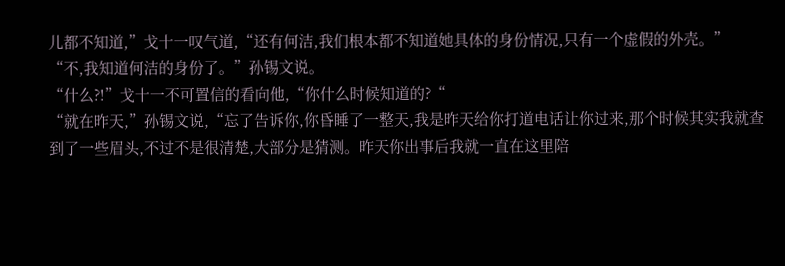儿都不知道,”戈十一叹气道,“还有何洁,我们根本都不知道她具体的身份情况,只有一个虚假的外壳。”
“不,我知道何洁的身份了。”孙锡文说。
“什么?!”戈十一不可置信的看向他,“你什么时候知道的?“
“就在昨天,”孙锡文说,“忘了告诉你,你昏睡了一整天,我是昨天给你打道电话让你过来,那个时候其实我就查到了一些眉头,不过不是很清楚,大部分是猜测。昨天你出事后我就一直在这里陪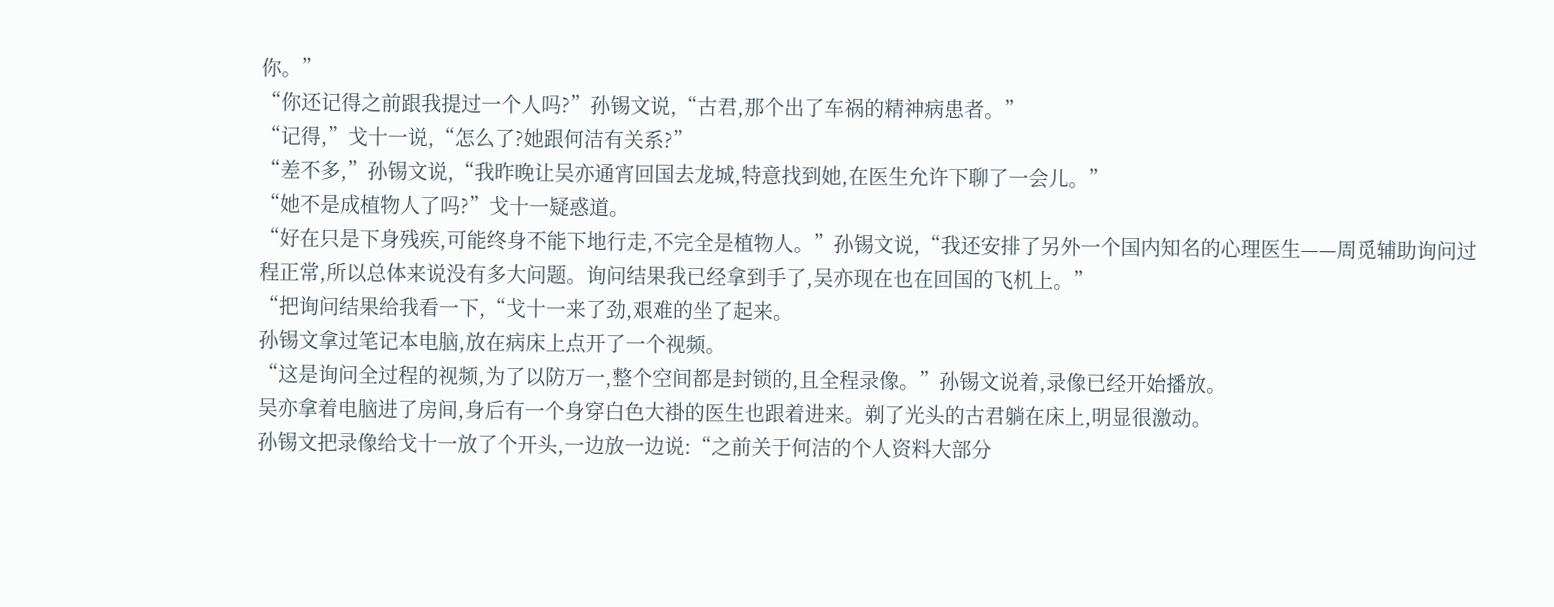你。”
“你还记得之前跟我提过一个人吗?”孙锡文说,“古君,那个出了车祸的精神病患者。”
“记得,”戈十一说,“怎么了?她跟何洁有关系?”
“差不多,”孙锡文说,“我昨晚让吴亦通宵回国去龙城,特意找到她,在医生允许下聊了一会儿。”
“她不是成植物人了吗?”戈十一疑惑道。
“好在只是下身残疾,可能终身不能下地行走,不完全是植物人。”孙锡文说,“我还安排了另外一个国内知名的心理医生——周觅辅助询问过程正常,所以总体来说没有多大问题。询问结果我已经拿到手了,吴亦现在也在回国的飞机上。”
“把询问结果给我看一下,“戈十一来了劲,艰难的坐了起来。
孙锡文拿过笔记本电脑,放在病床上点开了一个视频。
“这是询问全过程的视频,为了以防万一,整个空间都是封锁的,且全程录像。”孙锡文说着,录像已经开始播放。
吴亦拿着电脑进了房间,身后有一个身穿白色大褂的医生也跟着进来。剃了光头的古君躺在床上,明显很激动。
孙锡文把录像给戈十一放了个开头,一边放一边说:“之前关于何洁的个人资料大部分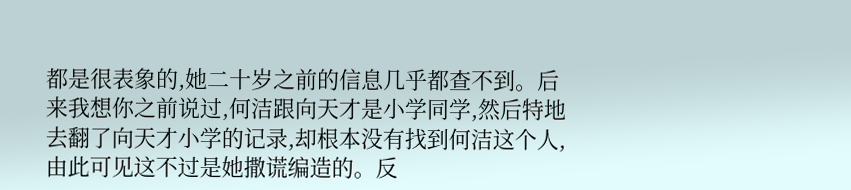都是很表象的,她二十岁之前的信息几乎都查不到。后来我想你之前说过,何洁跟向天才是小学同学,然后特地去翻了向天才小学的记录,却根本没有找到何洁这个人,由此可见这不过是她撒谎编造的。反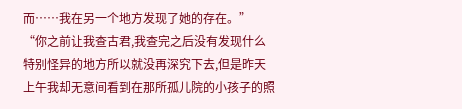而……我在另一个地方发现了她的存在。”
“你之前让我查古君,我查完之后没有发现什么特别怪异的地方所以就没再深究下去,但是昨天上午我却无意间看到在那所孤儿院的小孩子的照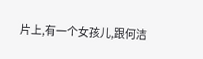片上,有一个女孩儿,跟何洁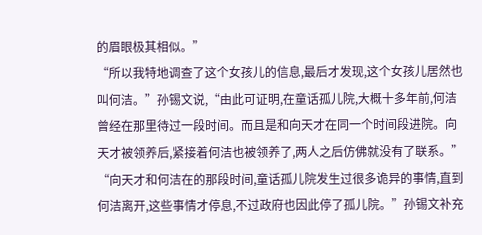的眉眼极其相似。”
“所以我特地调查了这个女孩儿的信息,最后才发现,这个女孩儿居然也叫何洁。”孙锡文说,“由此可证明,在童话孤儿院,大概十多年前,何洁曾经在那里待过一段时间。而且是和向天才在同一个时间段进院。向天才被领养后,紧接着何洁也被领养了,两人之后仿佛就没有了联系。”
“向天才和何洁在的那段时间,童话孤儿院发生过很多诡异的事情,直到何洁离开,这些事情才停息,不过政府也因此停了孤儿院。”孙锡文补充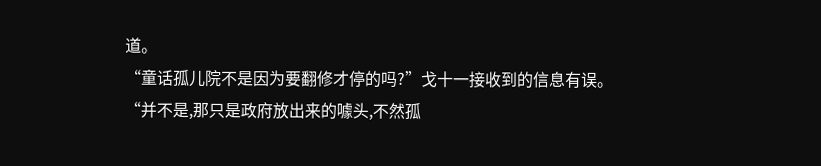道。
“童话孤儿院不是因为要翻修才停的吗?”戈十一接收到的信息有误。
“并不是,那只是政府放出来的噱头,不然孤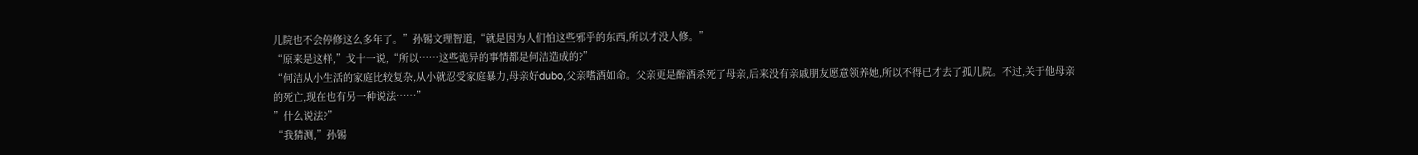儿院也不会停修这么多年了。”孙锡文理智道,“就是因为人们怕这些邪乎的东西,所以才没人修。”
“原来是这样,”戈十一说,“所以……这些诡异的事情都是何洁造成的?”
“何洁从小生活的家庭比较复杂,从小就忍受家庭暴力,母亲好dubo,父亲嗜酒如命。父亲更是醉酒杀死了母亲,后来没有亲戚朋友愿意领养她,所以不得已才去了孤儿院。不过,关于他母亲的死亡,现在也有另一种说法……”
”什么说法?”
“我猜测,”孙锡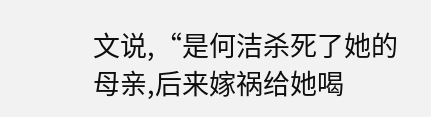文说,“是何洁杀死了她的母亲,后来嫁祸给她喝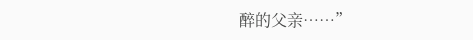醉的父亲……”